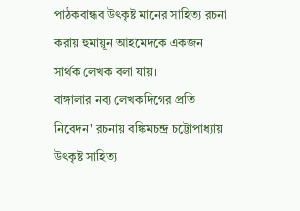পাঠকবান্ধব উৎকৃষ্ট মানের সাহিত্য রচনা করায় হুমায়ূন আহমেদকে একজন সার্থক লেখক বলা যায়।
বাঙ্গালার নব্য লেখকদিগের প্রতি নিবেদন' রচনায় বঙ্কিমচন্দ্র চট্টোপাধ্যায় উৎকৃষ্ট সাহিত্য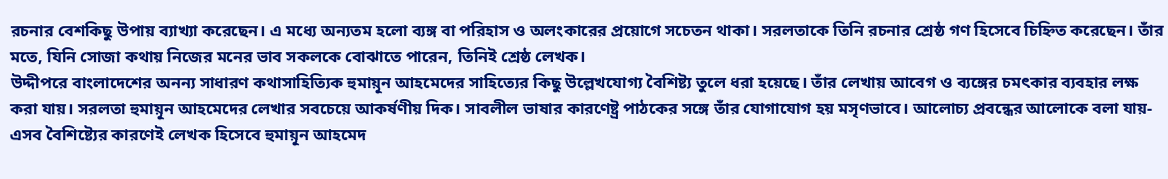রচনার বেশকিছু উপায় ব্যাখ্যা করেছেন। এ মধ্যে অন্যতম হলো ব্যঙ্গ বা পরিহাস ও অলংকারের প্রয়োগে সচেতন থাকা। সরলতাকে তিনি রচনার শ্রেষ্ঠ গণ হিসেবে চিহ্নিত করেছেন। তাঁর মতে, যিনি সোজা কথায় নিজের মনের ভাব সকলকে বোঝাতে পারেন, তিনিই শ্রেষ্ঠ লেখক।
উদ্দীপরে বাংলাদেশের অনন্য সাধারণ কথাসাহিত্যিক হুমায়ূন আহমেদের সাহিত্যের কিছু উল্লেখযোগ্য বৈশিষ্ট্য তুলে ধরা হয়েছে। তাঁর লেখায় আবেগ ও ব্যঙ্গের চমৎকার ব্যবহার লক্ষ করা যায়। সরলতা হুমায়ূন আহমেদের লেখার সবচেয়ে আকর্ষণীয় দিক। সাবলীল ভাষার কারণেষ্ট্র পাঠকের সঙ্গে তাঁর যোগাযোগ হয় মসৃণভাবে। আলোচ্য প্রবন্ধের আলোকে বলা যায়- এসব বৈশিষ্ট্যের কারণেই লেখক হিসেবে হুমায়ূন আহমেদ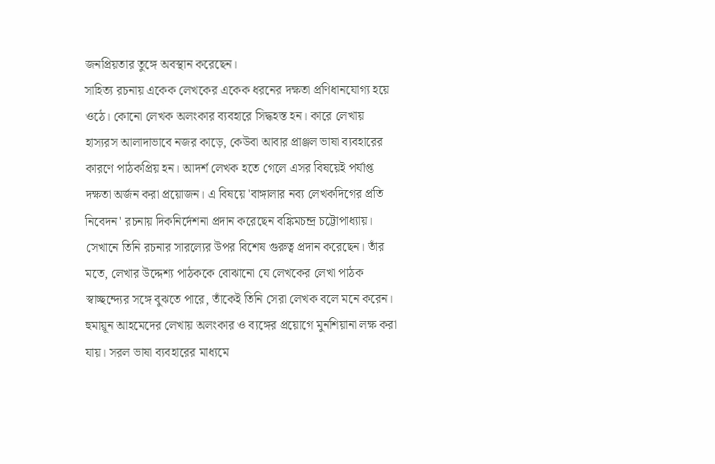জনপ্রিয়তার তুঙ্গে অবস্থান করেছেন।
সাহিত্য রচনায় একেক লেখকের একেক ধরনের দক্ষতা প্রণিধানযোগ্য হয়ে ওঠে। কোনো লেখক অলংকার ব্যবহারে সিদ্ধহস্ত হন। কারে লেখায় হাস্যরস আলাদাভাবে নজর কাড়ে, কেউবা আবার প্রাঞ্জল ভাষা ব্যবহারের কারণে পাঠকপ্রিয় হন। আদর্শ লেখক হতে গেলে এসর বিষয়েই পর্যাপ্ত দক্ষতা অর্জন করা প্রয়োজন। এ বিষয়ে 'বাঙ্গালার নব্য লেখকদিগের প্রতি নিবেদন' রচনায় দিকনির্দেশনা প্রদান করেছেন বঙ্কিমচন্দ্র চট্টোপাধ্যায়। সেখানে তিনি রচনার সারল্যের উপর বিশেষ গুরুত্ব প্রদান করেছেন। তাঁর মতে, লেখার উদ্দেশ্য পাঠককে বোঝানো যে লেখকের লেখা পাঠক স্বাচ্ছন্দ্যের সঙ্গে বুঝতে পারে, তাঁকেই তিনি সেরা লেখক বলে মনে করেন। হুমায়ূন আহমেদের লেখায় অলংকার ও ব্যঙ্গের প্রয়োগে মুনশিয়ানা লক্ষ করা যায়। সরল ভাষা ব্যবহারের মাধ্যমে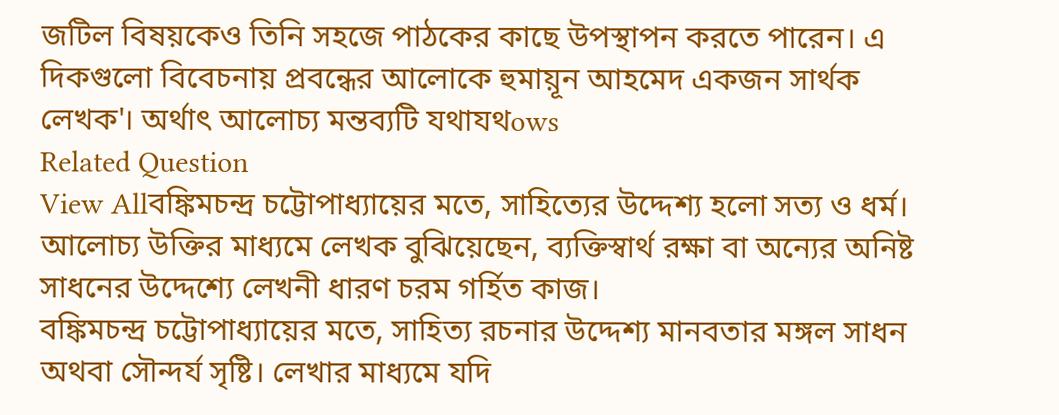জটিল বিষয়কেও তিনি সহজে পাঠকের কাছে উপস্থাপন করতে পারেন। এ দিকগুলো বিবেচনায় প্রবন্ধের আলোকে হুমায়ূন আহমেদ একজন সার্থক লেখক'। অর্থাৎ আলোচ্য মন্তব্যটি যথাযথows
Related Question
View Allবঙ্কিমচন্দ্র চট্টোপাধ্যায়ের মতে, সাহিত্যের উদ্দেশ্য হলো সত্য ও ধর্ম।
আলোচ্য উক্তির মাধ্যমে লেখক বুঝিয়েছেন, ব্যক্তিস্বার্থ রক্ষা বা অন্যের অনিষ্ট সাধনের উদ্দেশ্যে লেখনী ধারণ চরম গর্হিত কাজ।
বঙ্কিমচন্দ্র চট্টোপাধ্যায়ের মতে, সাহিত্য রচনার উদ্দেশ্য মানবতার মঙ্গল সাধন অথবা সৌন্দর্য সৃষ্টি। লেখার মাধ্যমে যদি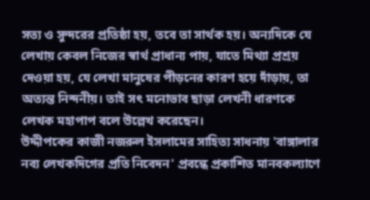সত্য ও সুন্দরের প্রতিষ্ঠা হয়, তবে তা সার্থক হয়। অন্যদিকে যে লেখায় কেবল নিজের স্বার্থ প্রাধান্য পায়, যাতে মিথ্যা প্রশ্রয় দেওয়া হয়, যে লেখা মানুষের পীড়নের কারণ হয়ে দাঁড়ায়, তা অত্যন্ত নিন্দনীয়। তাই সৎ মনোভাব ছাড়া লেখনী ধারণকে লেখক মহাপাপ বলে উল্লেখ করেছেন।
উদ্দীপকের কাজী নজরুল ইসলামের সাহিত্য সাধনায় 'বাঙ্গালার নব্য লেখকদিগের প্রতি নিবেদন' প্রবন্ধে প্রকাশিত মানবকল্যাণে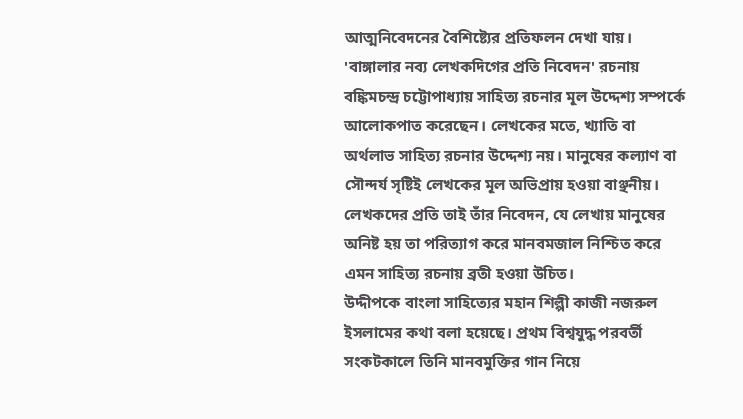আত্মনিবেদনের বৈশিষ্ট্যের প্রতিফলন দেখা যায়।
'বাঙ্গালার নব্য লেখকদিগের প্রতি নিবেদন' রচনায় বঙ্কিমচন্দ্র চট্টোপাধ্যায় সাহিত্য রচনার মূল উদ্দেশ্য সম্পর্কে আলোকপাত করেছেন। লেখকের মতে, খ্যাতি বা অর্থলাভ সাহিত্য রচনার উদ্দেশ্য নয়। মানুষের কল্যাণ বা সৌন্দর্য সৃষ্টিই লেখকের মূল অভিপ্রায় হওয়া বাঞ্ছনীয়। লেখকদের প্রতি তাই তাঁর নিবেদন, যে লেখায় মানুষের অনিষ্ট হয় তা পরিত্যাগ করে মানবমজাল নিশ্চিত করে এমন সাহিত্য রচনায় ব্রতী হওয়া উচিত।
উদ্দীপকে বাংলা সাহিত্যের মহান শিল্পী কাজী নজরুল ইসলামের কথা বলা হয়েছে। প্রথম বিশ্বযুদ্ধ পরবর্তী সংকটকালে তিনি মানবমুক্তির গান নিয়ে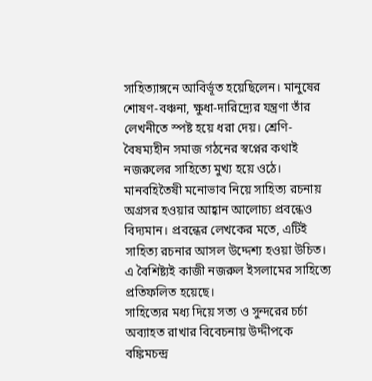সাহিত্যাঙ্গনে আবির্ভূত হয়েছিলেন। মানুষের শোষণ-বঞ্চনা, ক্ষুধা-দারিদ্র্যের যন্ত্রণা তাঁর লেখনীতে স্পষ্ট হয়ে ধরা দেয়। শ্রেণি-বৈষম্যহীন সমাজ গঠনের স্বপ্নের কথাই নজরুলের সাহিত্যে মুখ্য হয়ে ওঠে। মানবহিতৈষী মনোভাব নিয়ে সাহিত্য রচনায় অগ্রসর হওয়ার আহ্বান আলোচ্য প্রবন্ধেও বিদ্যমান। প্রবন্ধের লেখকের মতে, এটিই সাহিত্য রচনার আসল উদ্দেশ্য হওয়া উচিত। এ বৈশিষ্ট্যই কাজী নজরুল ইসলামের সাহিত্যে প্রতিফলিত হয়েছে।
সাহিত্যের মধ্য দিয়ে সত্য ও সুন্দরের চর্চা অব্যাহত রাখার বিবেচনায় উদ্দীপকে বঙ্কিমচন্দ্র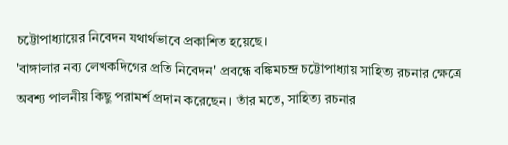চট্টোপাধ্যায়ের নিবেদন যথার্থভাবে প্রকাশিত হয়েছে।
'বাঙ্গালার নব্য লেখকদিগের প্রতি নিবেদন' প্রবন্ধে বঙ্কিমচন্দ্র চট্টোপাধ্যায় সাহিত্য রচনার ক্ষেত্রে অবশ্য পালনীয় কিছু পরামর্শ প্রদান করেছেন। তাঁর মতে, সাহিত্য রচনার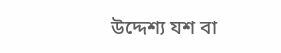উদ্দেশ্য যশ বা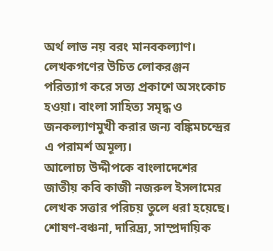অর্থ লাভ নয় বরং মানবকল্যাণ। লেখকগণের উচিত লোকরঞ্জন পরিত্যাগ করে সত্য প্রকাশে অসংকোচ হওয়া। বাংলা সাহিত্য সমৃদ্ধ ও জনকল্যাণমুখী করার জন্য বঙ্কিমচন্দ্রের এ পরামর্শ অমূল্য।
আলোচ্য উদ্দীপকে বাংলাদেশের জাতীয় কবি কাজী নজরুল ইসলামের লেখক সত্তার পরিচয় তুলে ধরা হয়েছে। শোষণ-বঞ্চনা, দারিদ্র্য, সাম্প্রদায়িক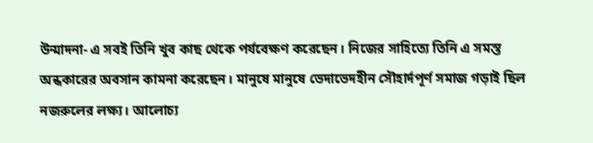উন্মাদনা- এ সবই তিনি খুব কাছ থেকে পর্যবেক্ষণ করেছেন। নিজের সাহিত্যে তিনি এ সমস্ত অন্ধকারের অবসান কামনা করেছেন। মানুষে মানুষে ভেদাভেদহীন সৌহার্দপূর্ণ সমাজ গড়াই ছিল নজরুলের লক্ষ্য। আলোচ্য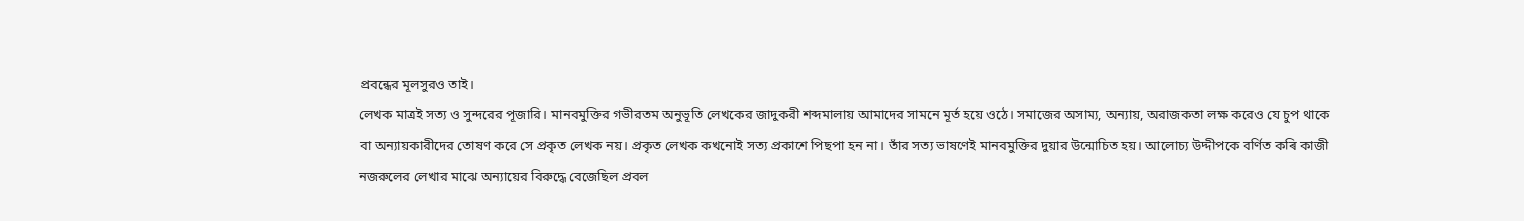প্রবন্ধের মূলসুরও তাই।
লেখক মাত্রই সত্য ও সুন্দরের পূজারি। মানবমুক্তির গভীরতম অনুভূতি লেখকের জাদুকরী শব্দমালায় আমাদের সামনে মূর্ত হয়ে ওঠে। সমাজের অসাম্য, অন্যায়, অরাজকতা লক্ষ করেও যে চুপ থাকে বা অন্যায়কারীদের তোষণ করে সে প্রকৃত লেখক নয়। প্রকৃত লেখক কখনোই সত্য প্রকাশে পিছপা হন না। তাঁর সত্য ভাষণেই মানবমুক্তির দুয়ার উন্মোচিত হয়। আলোচ্য উদ্দীপকে বর্ণিত কৰি কাজী নজরুলের লেখার মাঝে অন্যায়ের বিরুদ্ধে বেজেছিল প্রবল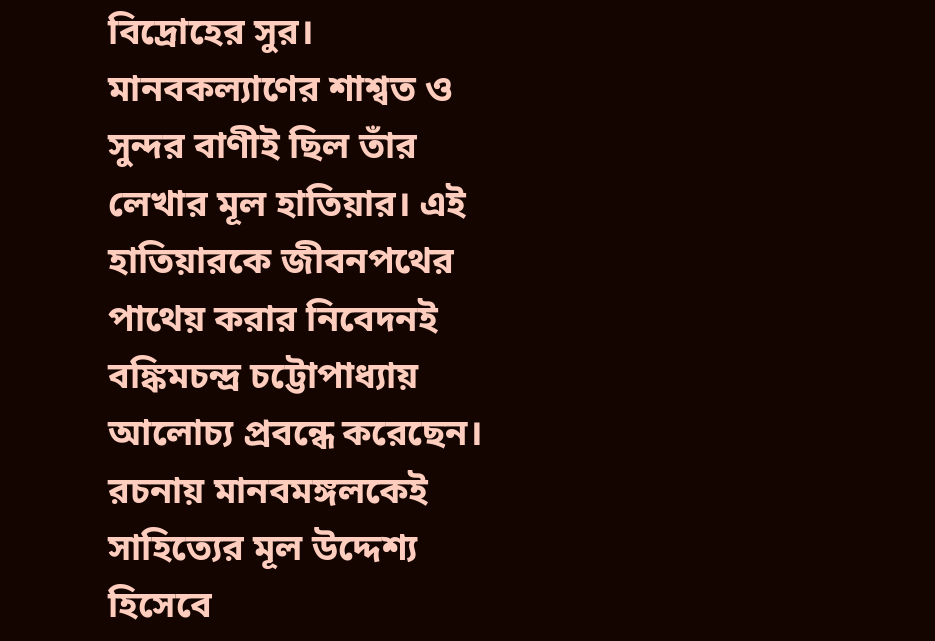বিদ্রোহের সুর। মানবকল্যাণের শাশ্বত ও সুন্দর বাণীই ছিল তাঁর লেখার মূল হাতিয়ার। এই হাতিয়ারকে জীবনপথের পাথেয় করার নিবেদনই বঙ্কিমচন্দ্র চট্টোপাধ্যায় আলোচ্য প্রবন্ধে করেছেন। রচনায় মানবমঙ্গলকেই সাহিত্যের মূল উদ্দেশ্য হিসেবে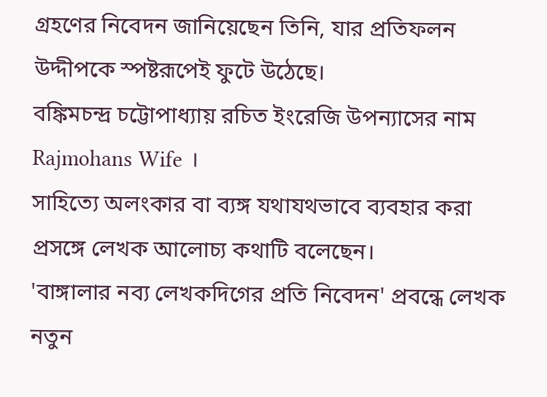গ্রহণের নিবেদন জানিয়েছেন তিনি, যার প্রতিফলন উদ্দীপকে স্পষ্টরূপেই ফুটে উঠেছে।
বঙ্কিমচন্দ্র চট্টোপাধ্যায় রচিত ইংরেজি উপন্যাসের নাম Rajmohans Wife ।
সাহিত্যে অলংকার বা ব্যঙ্গ যথাযথভাবে ব্যবহার করা প্রসঙ্গে লেখক আলোচ্য কথাটি বলেছেন।
'বাঙ্গালার নব্য লেখকদিগের প্রতি নিবেদন' প্রবন্ধে লেখক নতুন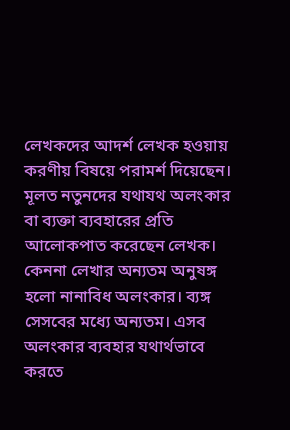লেখকদের আদর্শ লেখক হওয়ায় করণীয় বিষয়ে পরামর্শ দিয়েছেন। মূলত নতুনদের যথাযথ অলংকার বা ব্যক্তা ব্যবহারের প্রতি আলোকপাত করেছেন লেখক। কেননা লেখার অন্যতম অনুষঙ্গ হলো নানাবিধ অলংকার। ব্যঙ্গ সেসবের মধ্যে অন্যতম। এসব অলংকার ব্যবহার যথার্থভাবে করতে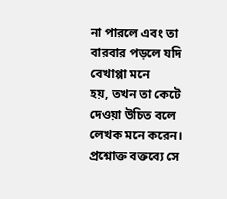না পারলে এবং তা বারবার পড়লে যদি বেখাপ্পা মনে
হয়, তখন তা কেটে দেওয়া উচিত বলে লেখক মনে করেন। প্রশ্নোক্ত বক্তব্যে সে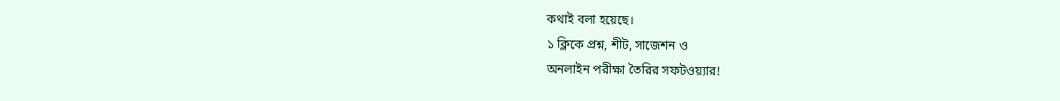কথাই বলা হয়েছে।
১ ক্লিকে প্রশ্ন, শীট, সাজেশন ও
অনলাইন পরীক্ষা তৈরির সফটওয়্যার!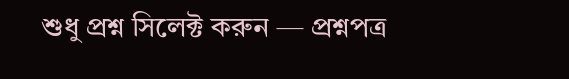শুধু প্রশ্ন সিলেক্ট করুন — প্রশ্নপত্র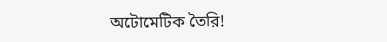অটোমেটিক তৈরি!